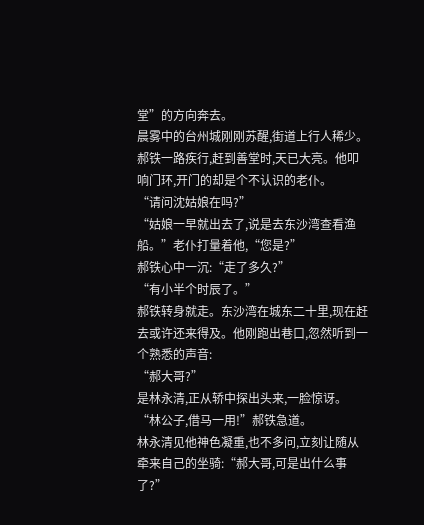堂”的方向奔去。
晨雾中的台州城刚刚苏醒,街道上行人稀少。郝铁一路疾行,赶到善堂时,天已大亮。他叩响门环,开门的却是个不认识的老仆。
“请问沈姑娘在吗?”
“姑娘一早就出去了,说是去东沙湾查看渔船。”老仆打量着他,“您是?”
郝铁心中一沉:“走了多久?”
“有小半个时辰了。”
郝铁转身就走。东沙湾在城东二十里,现在赶去或许还来得及。他刚跑出巷口,忽然听到一个熟悉的声音:
“郝大哥?”
是林永清,正从轿中探出头来,一脸惊讶。
“林公子,借马一用!”郝铁急道。
林永清见他神色凝重,也不多问,立刻让随从牵来自己的坐骑:“郝大哥,可是出什么事了?”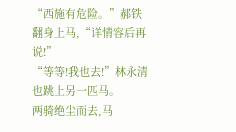“西施有危险。”郝铁翻身上马,“详情容后再说!”
“等等!我也去!”林永清也跳上另一匹马。
两骑绝尘而去,马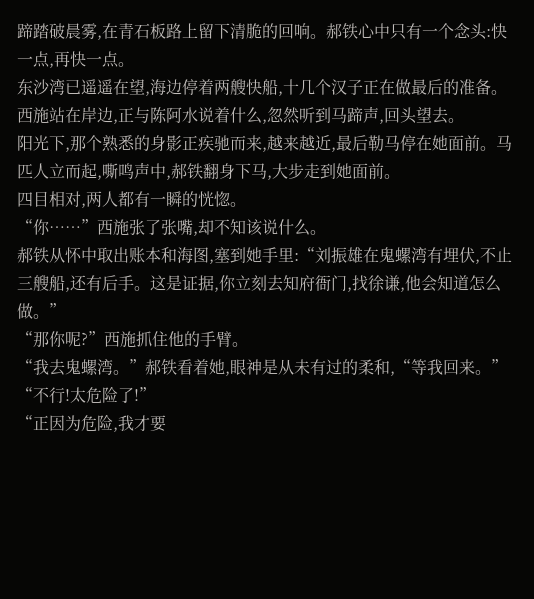蹄踏破晨雾,在青石板路上留下清脆的回响。郝铁心中只有一个念头:快一点,再快一点。
东沙湾已遥遥在望,海边停着两艘快船,十几个汉子正在做最后的准备。西施站在岸边,正与陈阿水说着什么,忽然听到马蹄声,回头望去。
阳光下,那个熟悉的身影正疾驰而来,越来越近,最后勒马停在她面前。马匹人立而起,嘶鸣声中,郝铁翻身下马,大步走到她面前。
四目相对,两人都有一瞬的恍惚。
“你……”西施张了张嘴,却不知该说什么。
郝铁从怀中取出账本和海图,塞到她手里:“刘振雄在鬼螺湾有埋伏,不止三艘船,还有后手。这是证据,你立刻去知府衙门,找徐谦,他会知道怎么做。”
“那你呢?”西施抓住他的手臂。
“我去鬼螺湾。”郝铁看着她,眼神是从未有过的柔和,“等我回来。”
“不行!太危险了!”
“正因为危险,我才要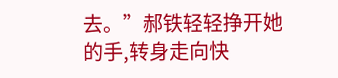去。”郝铁轻轻挣开她的手,转身走向快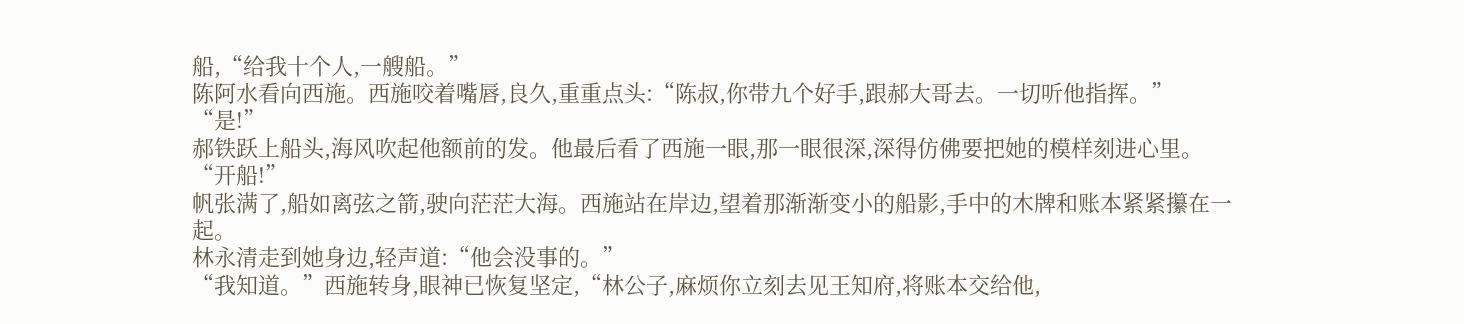船,“给我十个人,一艘船。”
陈阿水看向西施。西施咬着嘴唇,良久,重重点头:“陈叔,你带九个好手,跟郝大哥去。一切听他指挥。”
“是!”
郝铁跃上船头,海风吹起他额前的发。他最后看了西施一眼,那一眼很深,深得仿佛要把她的模样刻进心里。
“开船!”
帆张满了,船如离弦之箭,驶向茫茫大海。西施站在岸边,望着那渐渐变小的船影,手中的木牌和账本紧紧攥在一起。
林永清走到她身边,轻声道:“他会没事的。”
“我知道。”西施转身,眼神已恢复坚定,“林公子,麻烦你立刻去见王知府,将账本交给他,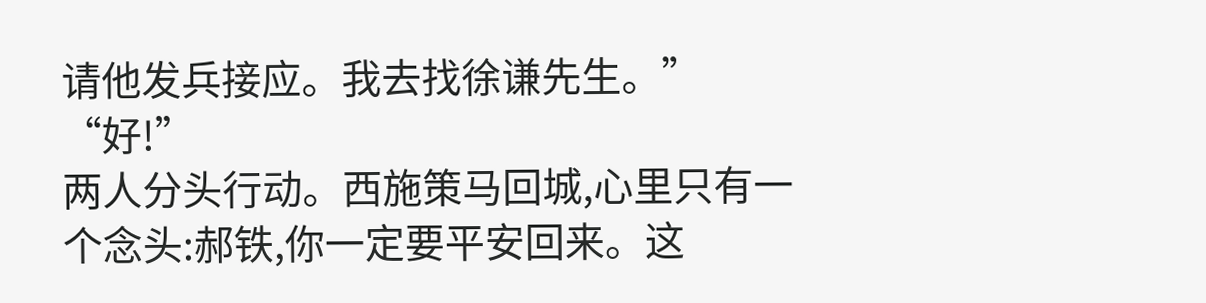请他发兵接应。我去找徐谦先生。”
“好!”
两人分头行动。西施策马回城,心里只有一个念头:郝铁,你一定要平安回来。这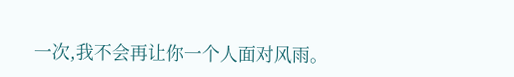一次,我不会再让你一个人面对风雨。